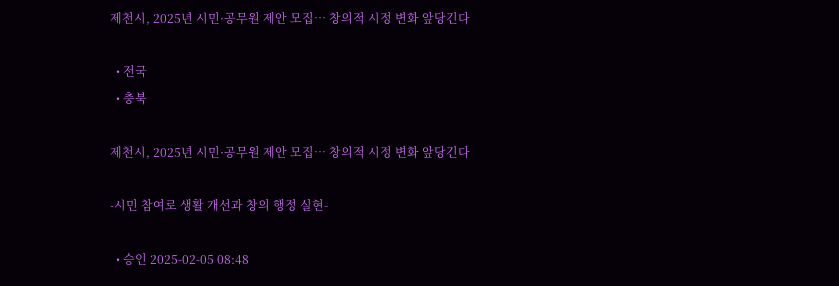제천시, 2025년 시민·공무원 제안 모집… 창의적 시정 변화 앞당긴다

  • 전국
  • 충북

제천시, 2025년 시민·공무원 제안 모집… 창의적 시정 변화 앞당긴다

-시민 참여로 생활 개선과 창의 행정 실현-

  • 승인 2025-02-05 08:48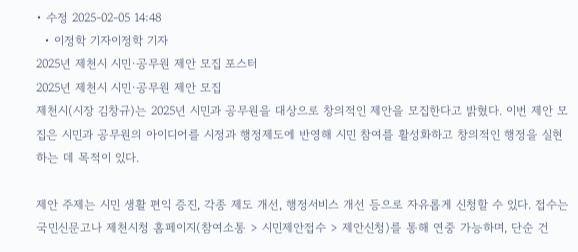• 수정 2025-02-05 14:48
  • 이정학 기자이정학 기자
2025년 제천시 시민·공무원 제안 모집 포스터
2025년 제천시 시민·공무원 제안 모집
제천시(시장 김창규)는 2025년 시민과 공무원을 대상으로 창의적인 제안을 모집한다고 밝혔다. 이번 제안 모집은 시민과 공무원의 아이디어를 시정과 행정제도에 반영해 시민 참여를 활성화하고 창의적인 행정을 실현하는 데 목적이 있다.

제안 주제는 시민 생활 편익 증진, 각종 제도 개선, 행정서비스 개선 등으로 자유롭게 신청할 수 있다. 접수는 국민신문고나 제천시청 홈페이지(참여소통 > 시민제안접수 > 제안신청)를 통해 연중 가능하며, 단순 건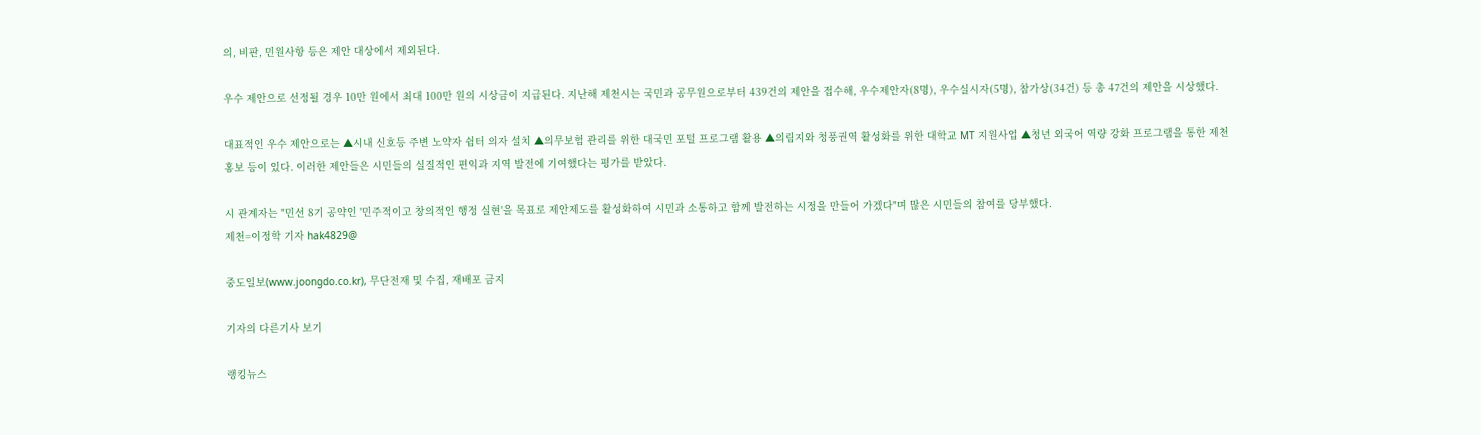의, 비판, 민원사항 등은 제안 대상에서 제외된다.

우수 제안으로 선정될 경우 10만 원에서 최대 100만 원의 시상금이 지급된다. 지난해 제천시는 국민과 공무원으로부터 439건의 제안을 접수해, 우수제안자(8명), 우수실시자(5명), 참가상(34건) 등 총 47건의 제안을 시상했다.

대표적인 우수 제안으로는 ▲시내 신호등 주변 노약자 쉼터 의자 설치 ▲의무보험 관리를 위한 대국민 포털 프로그램 활용 ▲의림지와 청풍권역 활성화를 위한 대학교 MT 지원사업 ▲청년 외국어 역량 강화 프로그램을 통한 제천 홍보 등이 있다. 이러한 제안들은 시민들의 실질적인 편익과 지역 발전에 기여했다는 평가를 받았다.

시 관계자는 "민선 8기 공약인 '민주적이고 창의적인 행정 실현'을 목표로 제안제도를 활성화하여 시민과 소통하고 함께 발전하는 시정을 만들어 가겠다"며 많은 시민들의 참여를 당부했다.
제천=이정학 기자 hak4829@

중도일보(www.joongdo.co.kr), 무단전재 및 수집, 재배포 금지

기자의 다른기사 보기

랭킹뉴스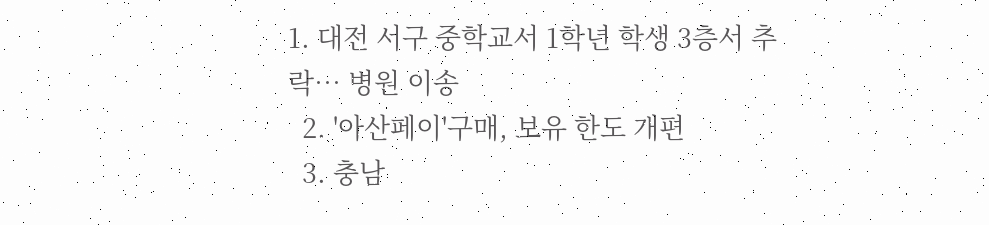1. 대전 서구 중학교서 1학년 학생 3층서 추락… 병원 이송
  2. '아산페이'구매, 보유 한도 개편
  3. 충남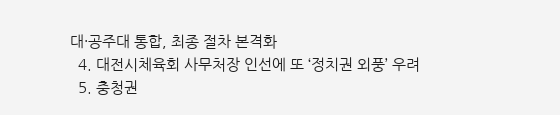대·공주대 통합, 최종 절차 본격화
  4. 대전시체육회 사무처장 인선에 또 ‘정치권 외풍’ 우려
  5. 충청권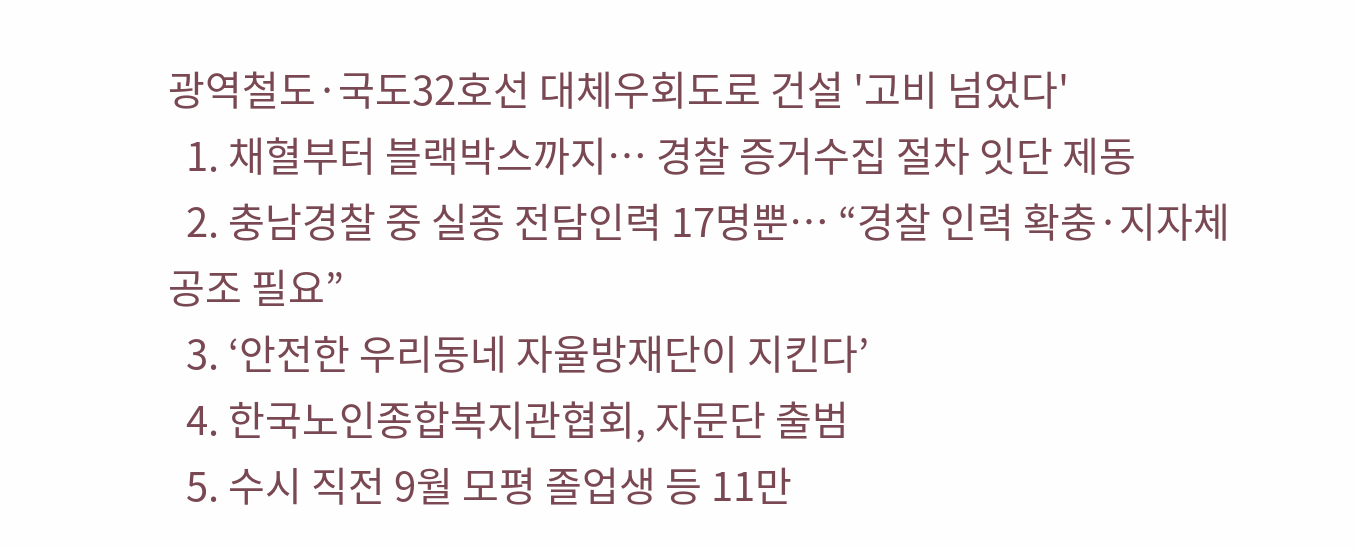광역철도·국도32호선 대체우회도로 건설 '고비 넘었다'
  1. 채혈부터 블랙박스까지… 경찰 증거수집 절차 잇단 제동
  2. 충남경찰 중 실종 전담인력 17명뿐… “경찰 인력 확충·지자체 공조 필요”
  3. ‘안전한 우리동네 자율방재단이 지킨다’
  4. 한국노인종합복지관협회, 자문단 출범
  5. 수시 직전 9월 모평 졸업생 등 11만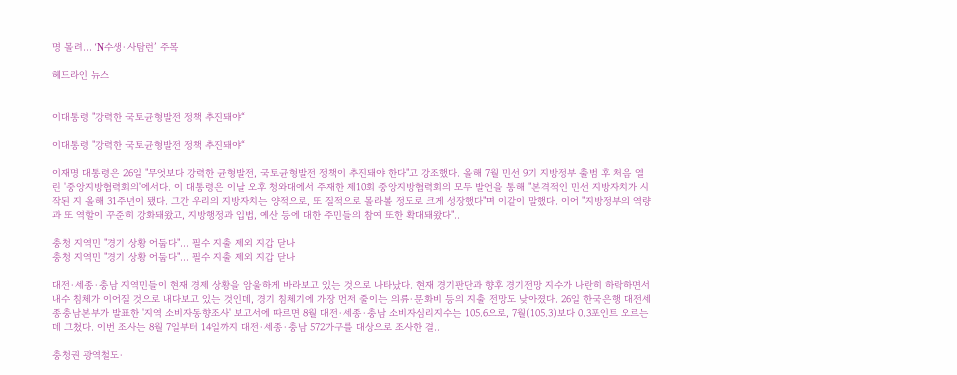명 몰려… ‘N수생·사탐런’ 주목

헤드라인 뉴스


이대통령 "강력한 국토균형발전 정책 추진돼야“

이대통령 "강력한 국토균형발전 정책 추진돼야“

이재명 대통령은 26일 "무엇보다 강력한 균형발전, 국토균형발전 정책이 추진돼야 한다"고 강조했다. 올해 7월 민선 9기 지방정부 출범 후 처음 열린 '중앙지방협력회의'에서다. 이 대통령은 이날 오후 청와대에서 주재한 제10회 중앙지방협력회의 모두 발언을 통해 "본격적인 민선 지방자치가 시작된 지 올해 31주년이 됐다. 그간 우리의 지방자치는 양적으로, 또 질적으로 몰라볼 정도로 크게 성장했다"며 이같이 말했다. 이어 "지방정부의 역량과 또 역할이 꾸준히 강화돼왔고, 지방행정과 입법, 예산 등에 대한 주민들의 참여 또한 확대돼왔다"..

충청 지역민 "경기 상황 어둡다"... 필수 지출 제외 지갑 닫나
충청 지역민 "경기 상황 어둡다"... 필수 지출 제외 지갑 닫나

대전·세종·충남 지역민들이 현재 경제 상황을 암울하게 바라보고 있는 것으로 나타났다. 현재 경기판단과 향후 경기전망 지수가 나란히 하락하면서 내수 침체가 이어질 것으로 내다보고 있는 것인데, 경기 침체기에 가장 먼저 줄이는 의류·문화비 등의 지출 전망도 낮아졌다. 26일 한국은행 대전세종충남본부가 발표한 '지역 소비자동향조사' 보고서에 따르면 8월 대전·세종·충남 소비자심리지수는 105.6으로, 7월(105.3)보다 0.3포인트 오르는 데 그쳤다. 이번 조사는 8월 7일부터 14일까지 대전·세종·충남 572가구를 대상으로 조사한 결..

충청권 광역철도·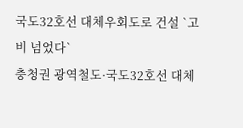국도32호선 대체우회도로 건설 `고비 넘었다`
충청권 광역철도·국도32호선 대체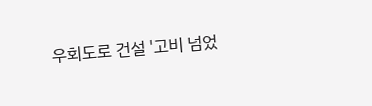우회도로 건설 '고비 넘었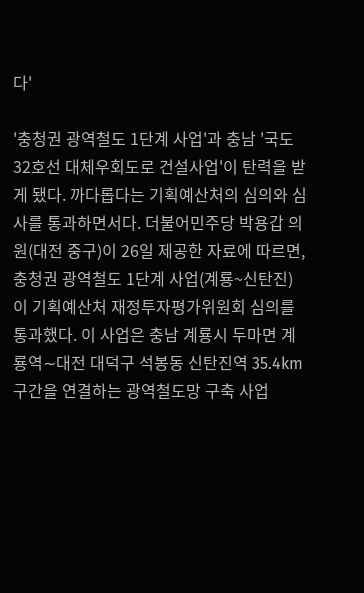다'

'충청권 광역철도 1단계 사업'과 충남 '국도 32호선 대체우회도로 건설사업'이 탄력을 받게 됐다. 까다롭다는 기획예산처의 심의와 심사를 통과하면서다. 더불어민주당 박용갑 의원(대전 중구)이 26일 제공한 자료에 따르면, 충청권 광역철도 1단계 사업(계룡~신탄진)이 기획예산처 재정투자평가위원회 심의를 통과했다. 이 사업은 충남 계룡시 두마면 계룡역∼대전 대덕구 석봉동 신탄진역 35.4km 구간을 연결하는 광역철도망 구축 사업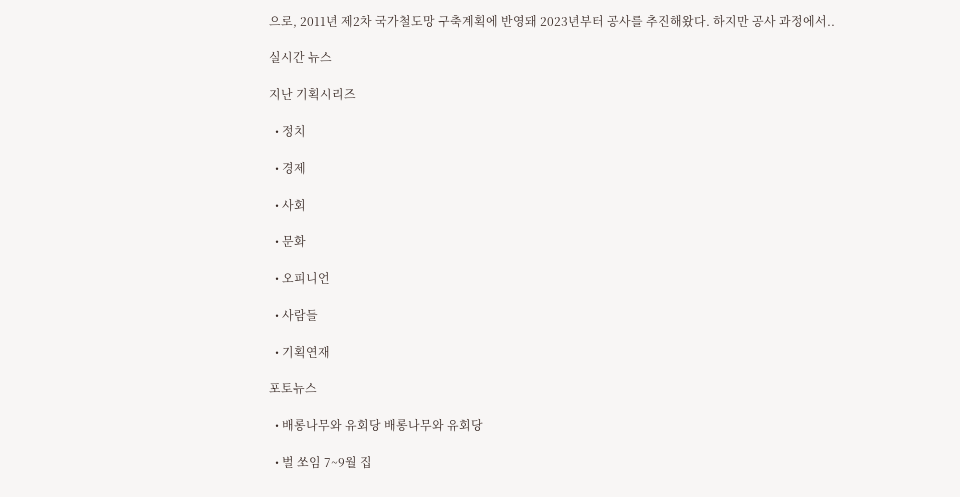으로, 2011년 제2차 국가철도망 구축계획에 반영돼 2023년부터 공사를 추진해왔다. 하지만 공사 과정에서..

실시간 뉴스

지난 기획시리즈

  • 정치

  • 경제

  • 사회

  • 문화

  • 오피니언

  • 사람들

  • 기획연재

포토뉴스

  • 배롱나무와 유회당 배롱나무와 유회당

  • 벌 쏘임 7~9월 집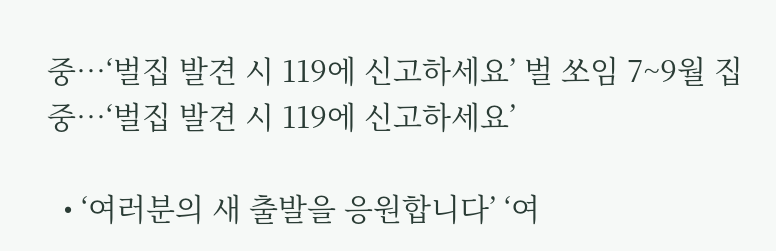중…‘벌집 발견 시 119에 신고하세요’ 벌 쏘임 7~9월 집중…‘벌집 발견 시 119에 신고하세요’

  • ‘여러분의 새 출발을 응원합니다’ ‘여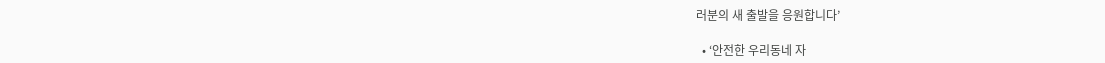러분의 새 출발을 응원합니다’

  • ‘안전한 우리동네 자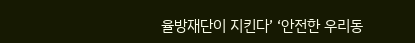율방재단이 지킨다’ ‘안전한 우리동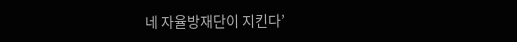네 자율방재단이 지킨다’